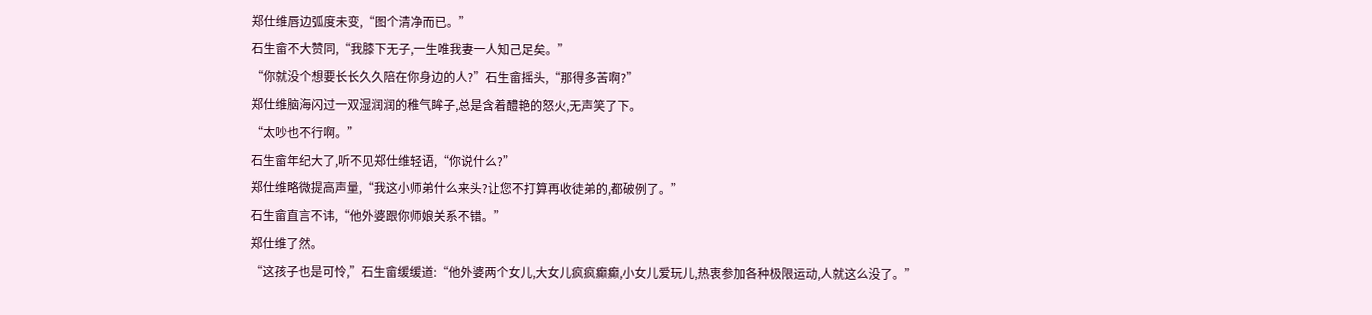郑仕维唇边弧度未变,“图个清净而已。”
石生畲不大赞同,“我膝下无子,一生唯我妻一人知己足矣。”
“你就没个想要长长久久陪在你身边的人?”石生畲摇头,“那得多苦啊?”
郑仕维脑海闪过一双湿润润的稚气眸子,总是含着醴艳的怒火,无声笑了下。
“太吵也不行啊。”
石生畲年纪大了,听不见郑仕维轻语,“你说什么?”
郑仕维略微提高声量,“我这小师弟什么来头?让您不打算再收徒弟的,都破例了。”
石生畲直言不讳,“他外婆跟你师娘关系不错。”
郑仕维了然。
“这孩子也是可怜,”石生畲缓缓道:“他外婆两个女儿,大女儿疯疯癫癫,小女儿爱玩儿,热衷参加各种极限运动,人就这么没了。”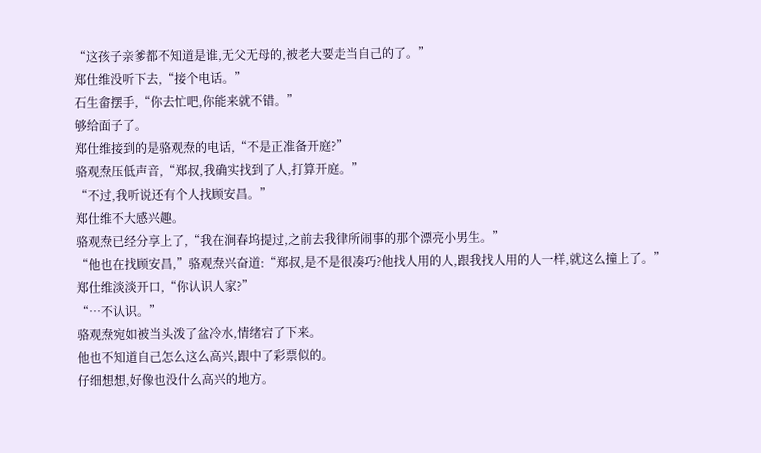“这孩子亲爹都不知道是谁,无父无母的,被老大要走当自己的了。”
郑仕维没听下去,“接个电话。”
石生畲摆手,“你去忙吧,你能来就不错。”
够给面子了。
郑仕维接到的是骆观焘的电话,“不是正准备开庭?”
骆观焘压低声音,“郑叔,我确实找到了人,打算开庭。”
“不过,我听说还有个人找顾安昌。”
郑仕维不大感兴趣。
骆观焘已经分享上了,“我在涧春坞提过,之前去我律所闹事的那个漂亮小男生。”
“他也在找顾安昌,”骆观焘兴奋道:“郑叔,是不是很凑巧?他找人用的人,跟我找人用的人一样,就这么撞上了。”
郑仕维淡淡开口,“你认识人家?”
“…不认识。”
骆观焘宛如被当头泼了盆冷水,情绪宕了下来。
他也不知道自己怎么这么高兴,跟中了彩票似的。
仔细想想,好像也没什么高兴的地方。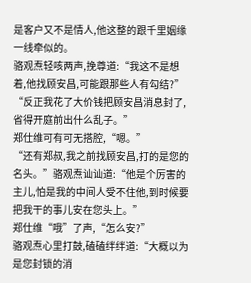是客户又不是情人,他这整的跟千里姻缘一线牵似的。
骆观焘轻咳两声,挽尊道:“我这不是想着,他找顾安昌,可能跟那些人有勾结?”
“反正我花了大价钱把顾安昌消息封了,省得开庭前出什么乱子。”
郑仕维可有可无搭腔,“嗯。”
“还有郑叔,我之前找顾安昌,打的是您的名头。”骆观焘讪讪道:“他是个厉害的主儿,怕是我的中间人受不住他,到时候要把我干的事儿安在您头上。”
郑仕维“哦”了声,“怎么安?”
骆观焘心里打鼓,磕磕绊绊道:“大概以为是您封锁的消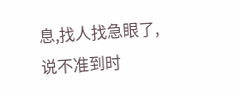息,找人找急眼了,说不准到时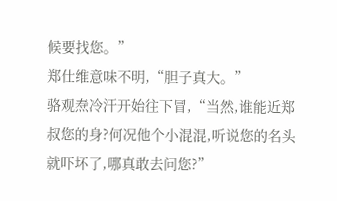候要找您。”
郑仕维意味不明,“胆子真大。”
骆观焘冷汗开始往下冒,“当然,谁能近郑叔您的身?何况他个小混混,听说您的名头就吓坏了,哪真敢去问您?”